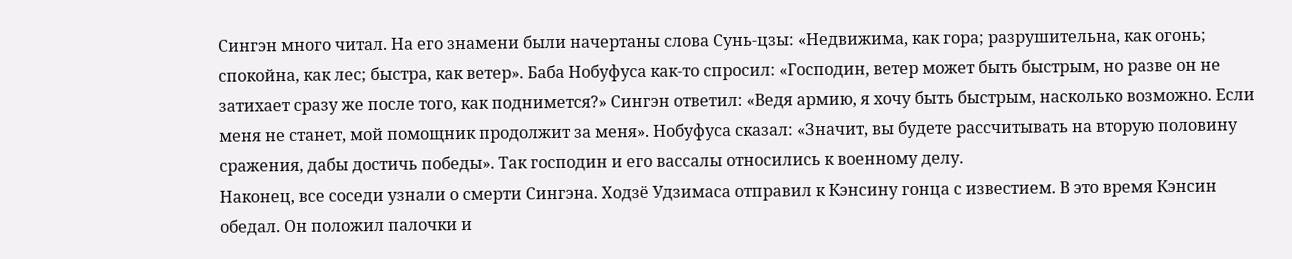Сингэн много читал. На его знамени были начертаны слова Сунь-цзы: «Недвижима, как гора; разрушительна, как огонь; спокойна, как лес; быстра, как ветер». Баба Нобуфуса как-то спросил: «Господин, ветер может быть быстрым, но разве он не затихает сразу же после того, как поднимется?» Сингэн ответил: «Ведя армию, я хочу быть быстрым, насколько возможно. Если меня не станет, мой помощник продолжит за меня». Нобуфуса сказал: «Значит, вы будете рассчитывать на вторую половину сражения, дабы достичь победы». Так господин и его вассалы относились к военному делу.
Наконец, все соседи узнали о смерти Сингэна. Ходзё Удзимаса отправил к Кэнсину гонца с известием. В это время Кэнсин обедал. Он положил палочки и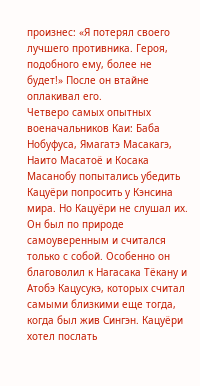произнес: «Я потерял своего лучшего противника. Героя, подобного ему, более не будет!» После он втайне оплакивал его.
Четверо самых опытных военачальников Каи: Баба Нобуфуса, Ямагатэ Масакагэ, Наито Масатоё и Косака Масанобу попытались убедить Кацуёри попросить у Кэнсина мира. Но Кацуёри не слушал их. Он был по природе самоуверенным и считался только с собой. Особенно он благоволил к Нагасака Тёкану и Атобэ Кацусукэ, которых считал самыми близкими еще тогда, когда был жив Сингэн. Кацуёри хотел послать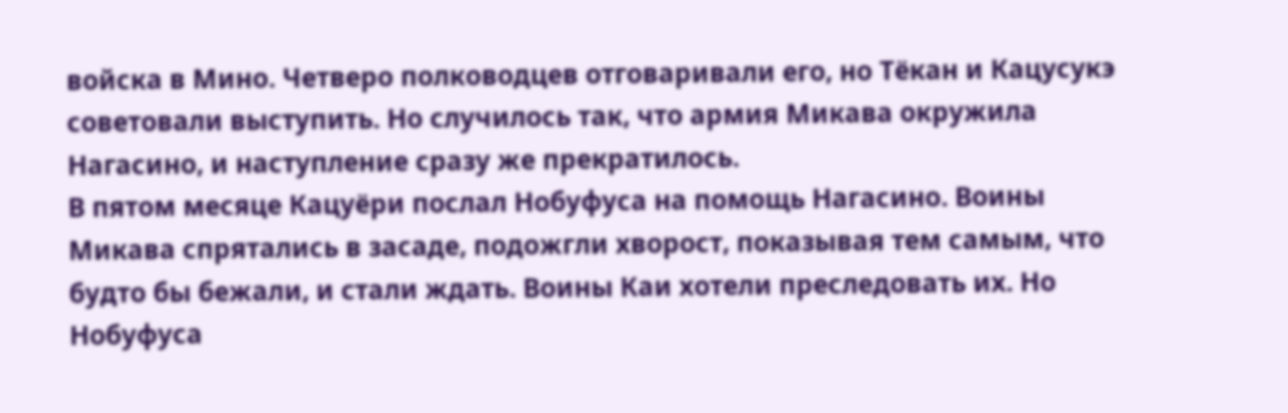войска в Мино. Четверо полководцев отговаривали его, но Тёкан и Кацусукэ советовали выступить. Но случилось так, что армия Микава окружила Нагасино, и наступление сразу же прекратилось.
В пятом месяце Кацуёри послал Нобуфуса на помощь Нагасино. Воины Микава спрятались в засаде, подожгли хворост, показывая тем самым, что будто бы бежали, и стали ждать. Воины Каи хотели преследовать их. Но Нобуфуса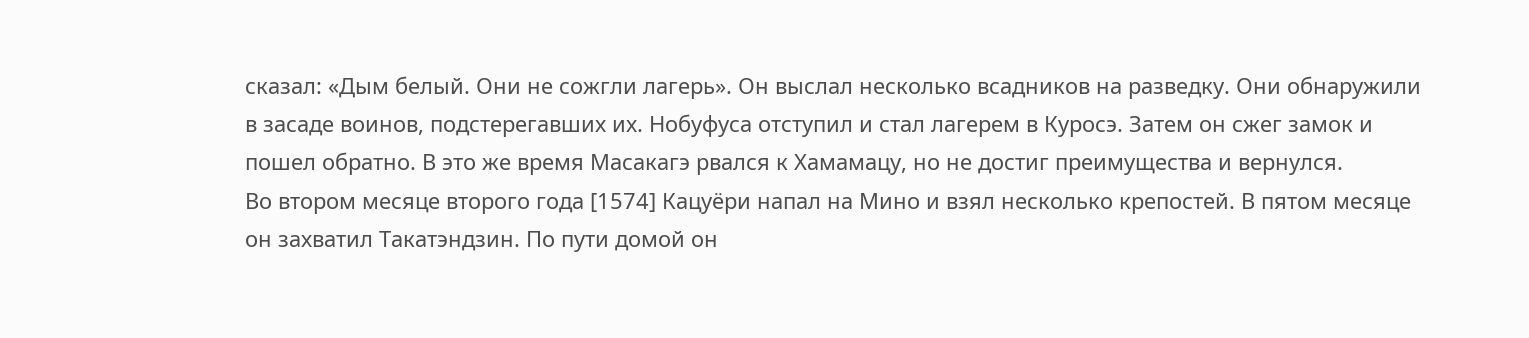сказал: «Дым белый. Они не сожгли лагерь». Он выслал несколько всадников на разведку. Они обнаружили в засаде воинов, подстерегавших их. Нобуфуса отступил и стал лагерем в Куросэ. Затем он сжег замок и пошел обратно. В это же время Масакагэ рвался к Хамамацу, но не достиг преимущества и вернулся.
Во втором месяце второго года [1574] Кацуёри напал на Мино и взял несколько крепостей. В пятом месяце он захватил Такатэндзин. По пути домой он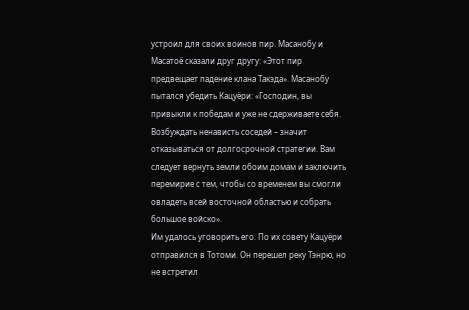устроил для своих воинов пир. Масанобу и Масатоё сказали друг другу: «Этот пир предвещает падение клана Такэда». Масанобу пытался убедить Кацуёри: «Господин, вы привыкли к победам и уже не сдерживаете себя. Возбуждать ненависть соседей – значит отказываться от долгосрочной стратегии. Вам следует вернуть земли обоим домам и заключить перемирие с тем, чтобы со временем вы смогли овладеть всей восточной областью и собрать большое войско».
Им удалось уговорить его. По их совету Кацуёри отправился в Тотоми. Он перешел реку Тэнрю, но не встретил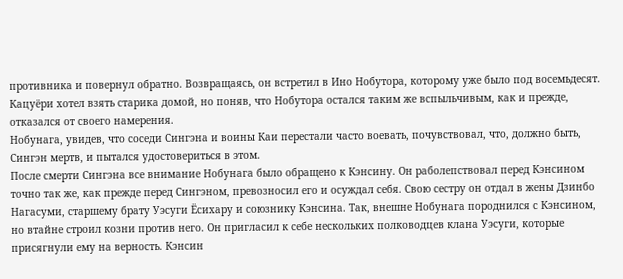противника и повернул обратно. Возвращаясь, он встретил в Ино Нобутора, которому уже было под восемьдесят. Кацуёри хотел взять старика домой, но поняв, что Нобутора остался таким же вспыльчивым, как и прежде, отказался от своего намерения.
Нобунага, увидев, что соседи Сингэна и воины Каи перестали часто воевать, почувствовал, что, должно быть, Сингэн мертв, и пытался удостовериться в этом.
После смерти Сингэна все внимание Нобунага было обращено к Кэнсину. Он раболепствовал перед Кэнсином точно так же, как прежде перед Сингэном, превозносил его и осуждал себя. Свою сестру он отдал в жены Дзинбо Нагасуми, старшему брату Уэсуги Ёсихару и союзнику Кэнсина. Так, внешне Нобунага породнился с Кэнсином, но втайне строил козни против него. Он пригласил к себе нескольких полководцев клана Уэсуги, которые присягнули ему на верность. Кэнсин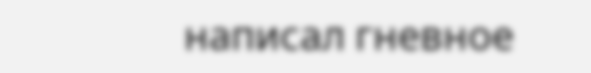написал гневное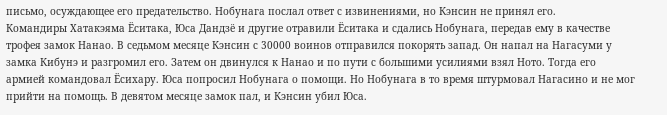письмо, осуждающее его предательство. Нобунага послал ответ с извинениями, но Кэнсин не принял его.
Командиры Хатакэяма Ёситака, Юса Дандзё и другие отравили Ёситака и сдались Нобунага, передав ему в качестве трофея замок Нанао. В седьмом месяце Кэнсин с 30000 воинов отправился покорять запад. Он напал на Нагасуми у замка Кибунэ и разгромил его. Затем он двинулся к Нанао и по пути с большими усилиями взял Ното. Тогда его армией командовал Ёсихару. Юса попросил Нобунага о помощи. Но Нобунага в то время штурмовал Нагасино и не мог прийти на помощь. В девятом месяце замок пал, и Кэнсин убил Юса.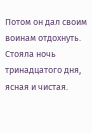Потом он дал своим воинам отдохнуть. Стояла ночь тринадцатого дня, ясная и чистая.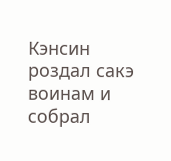Кэнсин роздал сакэ воинам и собрал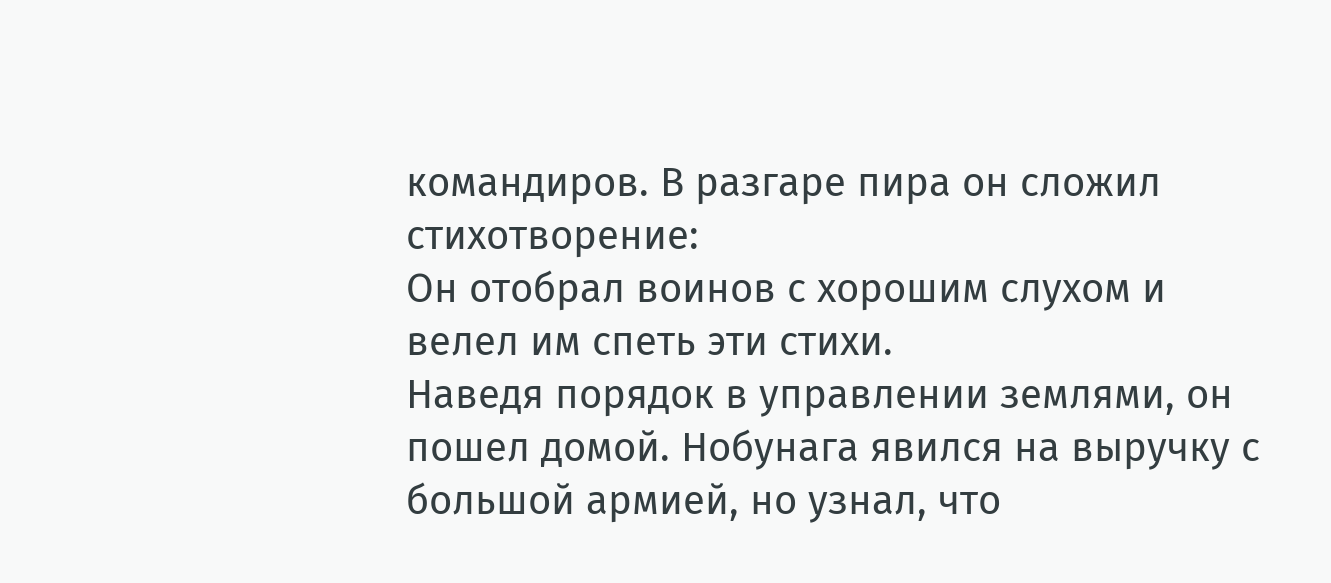командиров. В разгаре пира он сложил стихотворение:
Он отобрал воинов с хорошим слухом и велел им спеть эти стихи.
Наведя порядок в управлении землями, он пошел домой. Нобунага явился на выручку с большой армией, но узнал, что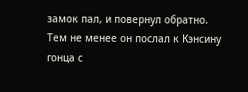замок пал, и повернул обратно. Тем не менее он послал к Кэнсину гонца с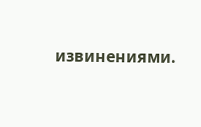извинениями.